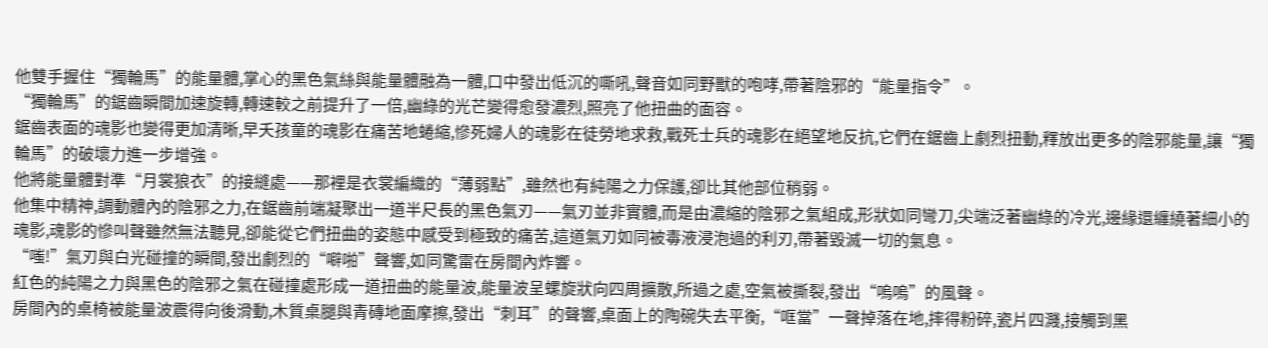他雙手握住“獨輪馬”的能量體,掌心的黑色氣絲與能量體融為一體,口中發出低沉的嘶吼,聲音如同野獸的咆哮,帶著陰邪的“能量指令”。
“獨輪馬”的鋸齒瞬間加速旋轉,轉速較之前提升了一倍,幽綠的光芒變得愈發濃烈,照亮了他扭曲的面容。
鋸齒表面的魂影也變得更加清晰,早夭孩童的魂影在痛苦地蜷縮,慘死婦人的魂影在徒勞地求救,戰死士兵的魂影在絕望地反抗,它們在鋸齒上劇烈扭動,釋放出更多的陰邪能量,讓“獨輪馬”的破壞力進一步增強。
他將能量體對準“月裳狼衣”的接縫處——那裡是衣裳編織的“薄弱點”,雖然也有純陽之力保護,卻比其他部位稍弱。
他集中精神,調動體內的陰邪之力,在鋸齒前端凝聚出一道半尺長的黑色氣刃——氣刃並非實體,而是由濃縮的陰邪之氣組成,形狀如同彎刀,尖端泛著幽綠的冷光,邊緣還纏繞著細小的魂影,魂影的慘叫聲雖然無法聽見,卻能從它們扭曲的姿態中感受到極致的痛苦,這道氣刃如同被毒液浸泡過的利刃,帶著毀滅一切的氣息。
“嗤!”氣刃與白光碰撞的瞬間,發出劇烈的“噼啪”聲響,如同驚雷在房間內炸響。
紅色的純陽之力與黑色的陰邪之氣在碰撞處形成一道扭曲的能量波,能量波呈螺旋狀向四周擴散,所過之處,空氣被撕裂,發出“嗚嗚”的風聲。
房間內的桌椅被能量波震得向後滑動,木質桌腿與青磚地面摩擦,發出“刺耳”的聲響,桌面上的陶碗失去平衡,“哐當”一聲掉落在地,摔得粉碎,瓷片四濺,接觸到黑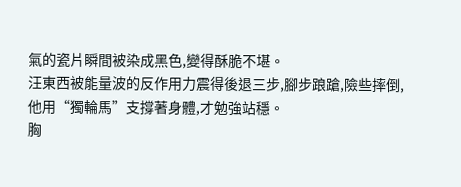氣的瓷片瞬間被染成黑色,變得酥脆不堪。
汪東西被能量波的反作用力震得後退三步,腳步踉蹌,險些摔倒,他用“獨輪馬”支撐著身體,才勉強站穩。
胸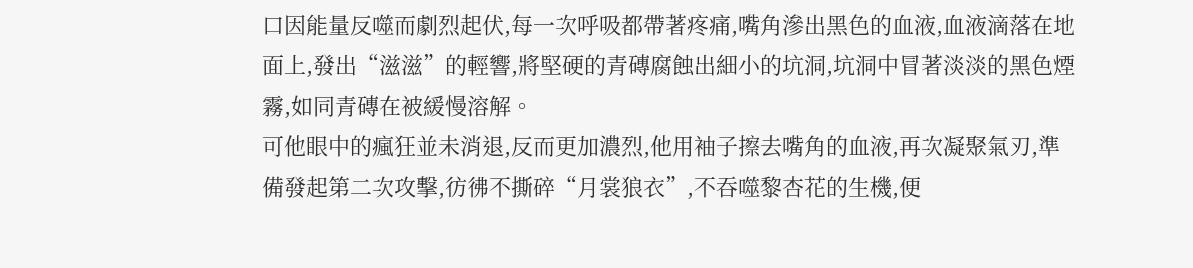口因能量反噬而劇烈起伏,每一次呼吸都帶著疼痛,嘴角滲出黑色的血液,血液滴落在地面上,發出“滋滋”的輕響,將堅硬的青磚腐蝕出細小的坑洞,坑洞中冒著淡淡的黑色煙霧,如同青磚在被緩慢溶解。
可他眼中的瘋狂並未消退,反而更加濃烈,他用袖子擦去嘴角的血液,再次凝聚氣刃,準備發起第二次攻擊,彷彿不撕碎“月裳狼衣”,不吞噬黎杏花的生機,便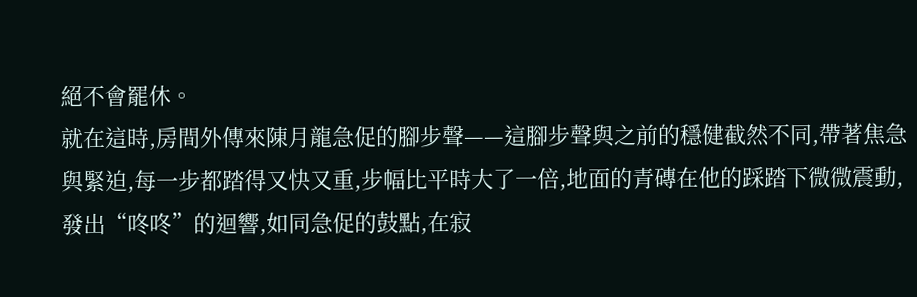絕不會罷休。
就在這時,房間外傳來陳月龍急促的腳步聲——這腳步聲與之前的穩健截然不同,帶著焦急與緊迫,每一步都踏得又快又重,步幅比平時大了一倍,地面的青磚在他的踩踏下微微震動,發出“咚咚”的迴響,如同急促的鼓點,在寂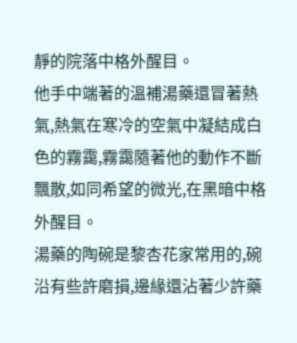靜的院落中格外醒目。
他手中端著的溫補湯藥還冒著熱氣,熱氣在寒冷的空氣中凝結成白色的霧靄,霧靄隨著他的動作不斷飄散,如同希望的微光,在黑暗中格外醒目。
湯藥的陶碗是黎杏花家常用的,碗沿有些許磨損,邊緣還沾著少許藥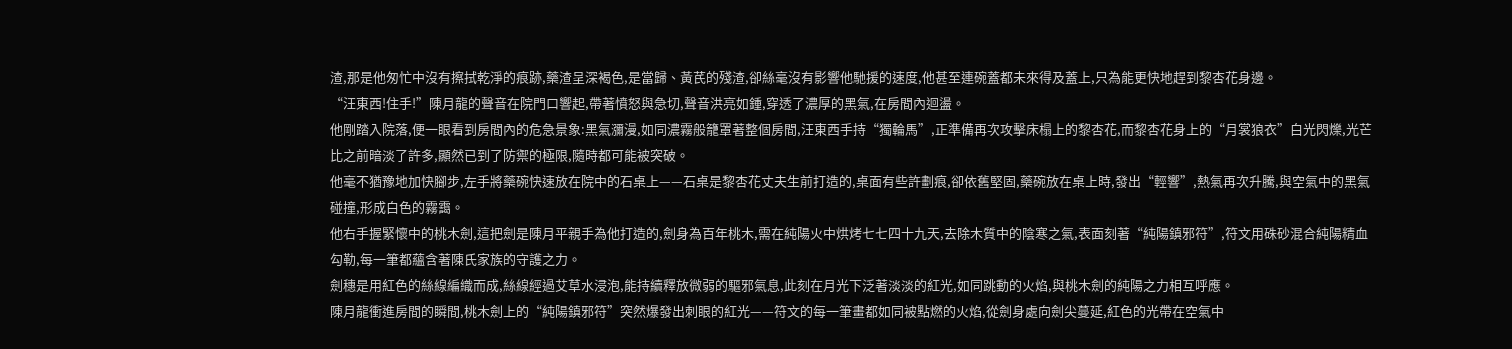渣,那是他匆忙中沒有擦拭乾淨的痕跡,藥渣呈深褐色,是當歸、黃芪的殘渣,卻絲毫沒有影響他馳援的速度,他甚至連碗蓋都未來得及蓋上,只為能更快地趕到黎杏花身邊。
“汪東西!住手!”陳月龍的聲音在院門口響起,帶著憤怒與急切,聲音洪亮如鍾,穿透了濃厚的黑氣,在房間內迴盪。
他剛踏入院落,便一眼看到房間內的危急景象:黑氣瀰漫,如同濃霧般籠罩著整個房間,汪東西手持“獨輪馬”,正準備再次攻擊床榻上的黎杏花,而黎杏花身上的“月裳狼衣”白光閃爍,光芒比之前暗淡了許多,顯然已到了防禦的極限,隨時都可能被突破。
他毫不猶豫地加快腳步,左手將藥碗快速放在院中的石桌上——石桌是黎杏花丈夫生前打造的,桌面有些許劃痕,卻依舊堅固,藥碗放在桌上時,發出“輕響”,熱氣再次升騰,與空氣中的黑氣碰撞,形成白色的霧靄。
他右手握緊懷中的桃木劍,這把劍是陳月平親手為他打造的,劍身為百年桃木,需在純陽火中烘烤七七四十九天,去除木質中的陰寒之氣,表面刻著“純陽鎮邪符”,符文用硃砂混合純陽精血勾勒,每一筆都蘊含著陳氏家族的守護之力。
劍穗是用紅色的絲線編織而成,絲線經過艾草水浸泡,能持續釋放微弱的驅邪氣息,此刻在月光下泛著淡淡的紅光,如同跳動的火焰,與桃木劍的純陽之力相互呼應。
陳月龍衝進房間的瞬間,桃木劍上的“純陽鎮邪符”突然爆發出刺眼的紅光——符文的每一筆畫都如同被點燃的火焰,從劍身處向劍尖蔓延,紅色的光帶在空氣中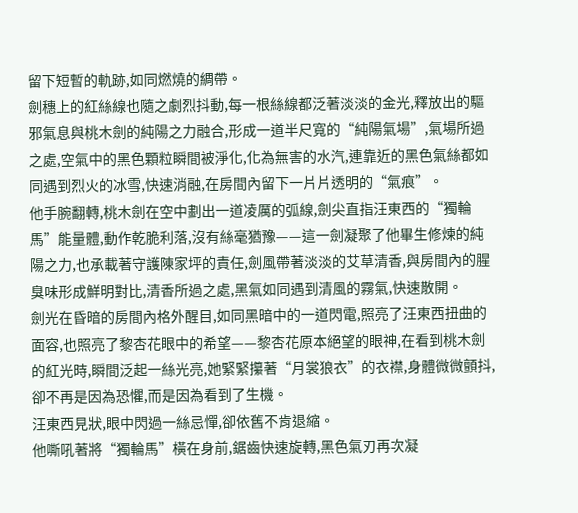留下短暫的軌跡,如同燃燒的綢帶。
劍穗上的紅絲線也隨之劇烈抖動,每一根絲線都泛著淡淡的金光,釋放出的驅邪氣息與桃木劍的純陽之力融合,形成一道半尺寬的“純陽氣場”,氣場所過之處,空氣中的黑色顆粒瞬間被淨化,化為無害的水汽,連靠近的黑色氣絲都如同遇到烈火的冰雪,快速消融,在房間內留下一片片透明的“氣痕”。
他手腕翻轉,桃木劍在空中劃出一道凌厲的弧線,劍尖直指汪東西的“獨輪馬”能量體,動作乾脆利落,沒有絲毫猶豫——這一劍凝聚了他畢生修煉的純陽之力,也承載著守護陳家坪的責任,劍風帶著淡淡的艾草清香,與房間內的腥臭味形成鮮明對比,清香所過之處,黑氣如同遇到清風的霧氣,快速散開。
劍光在昏暗的房間內格外醒目,如同黑暗中的一道閃電,照亮了汪東西扭曲的面容,也照亮了黎杏花眼中的希望——黎杏花原本絕望的眼神,在看到桃木劍的紅光時,瞬間泛起一絲光亮,她緊緊攥著“月裳狼衣”的衣襟,身體微微顫抖,卻不再是因為恐懼,而是因為看到了生機。
汪東西見狀,眼中閃過一絲忌憚,卻依舊不肯退縮。
他嘶吼著將“獨輪馬”橫在身前,鋸齒快速旋轉,黑色氣刃再次凝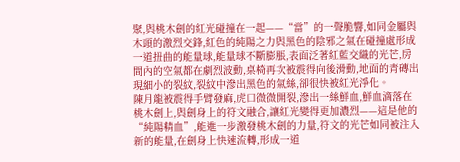聚,與桃木劍的紅光碰撞在一起——“當”的一聲脆響,如同金屬與木頭的激烈交鋒,紅色的純陽之力與黑色的陰邪之氣在碰撞處形成一道扭曲的能量球,能量球不斷膨脹,表面泛著紅藍交織的光芒,房間內的空氣都在劇烈波動,桌椅再次被震得向後滑動,地面的青磚出現細小的裂紋,裂紋中滲出黑色的氣絲,卻很快被紅光淨化。
陳月龍被震得手臂發麻,虎口微微開裂,滲出一絲鮮血,鮮血滴落在桃木劍上,與劍身上的符文融合,讓紅光變得更加濃烈——這是他的“純陽精血”,能進一步激發桃木劍的力量,符文的光芒如同被注入新的能量,在劍身上快速流轉,形成一道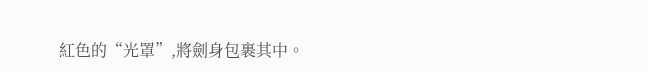紅色的“光罩”,將劍身包裹其中。